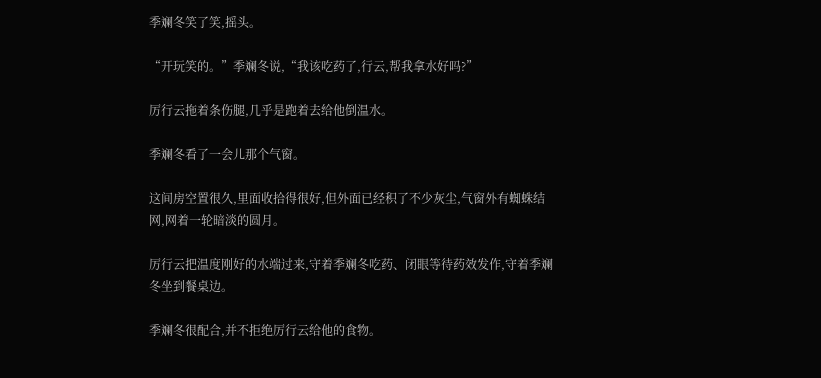季斓冬笑了笑,摇头。

“开玩笑的。”季斓冬说,“我该吃药了,行云,帮我拿水好吗?”

厉行云拖着条伤腿,几乎是跑着去给他倒温水。

季斓冬看了一会儿那个气窗。

这间房空置很久,里面收拾得很好,但外面已经积了不少灰尘,气窗外有蜘蛛结网,网着一轮暗淡的圆月。

厉行云把温度刚好的水端过来,守着季斓冬吃药、闭眼等待药效发作,守着季斓冬坐到餐桌边。

季斓冬很配合,并不拒绝厉行云给他的食物。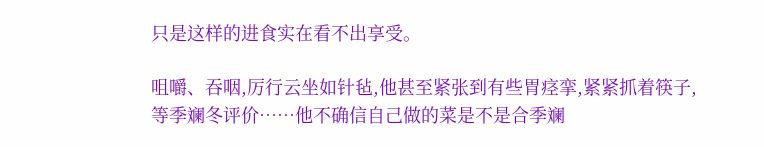只是这样的进食实在看不出享受。

咀嚼、吞咽,厉行云坐如针毡,他甚至紧张到有些胃痉挛,紧紧抓着筷子,等季斓冬评价……他不确信自己做的菜是不是合季斓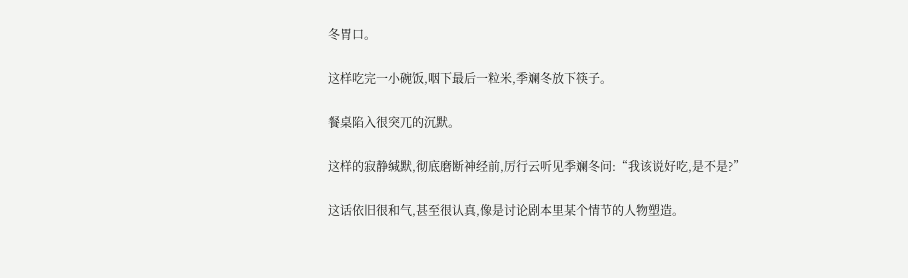冬胃口。

这样吃完一小碗饭,咽下最后一粒米,季斓冬放下筷子。

餐桌陷入很突兀的沉默。

这样的寂静缄默,彻底磨断神经前,厉行云听见季斓冬问:“我该说好吃,是不是?”

这话依旧很和气,甚至很认真,像是讨论剧本里某个情节的人物塑造。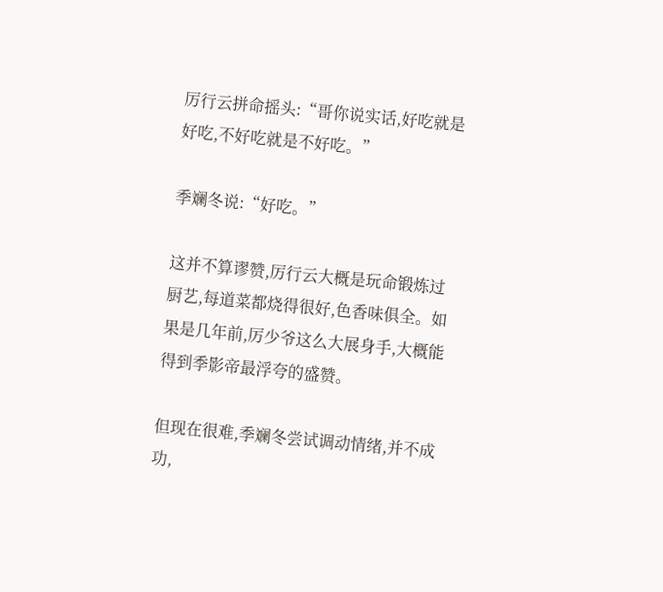厉行云拼命摇头:“哥你说实话,好吃就是好吃,不好吃就是不好吃。”

季斓冬说:“好吃。”

这并不算谬赞,厉行云大概是玩命锻炼过厨艺,每道菜都烧得很好,色香味俱全。如果是几年前,厉少爷这么大展身手,大概能得到季影帝最浮夸的盛赞。

但现在很难,季斓冬尝试调动情绪,并不成功,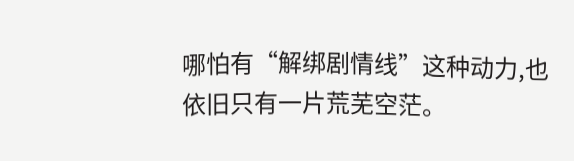哪怕有“解绑剧情线”这种动力,也依旧只有一片荒芜空茫。